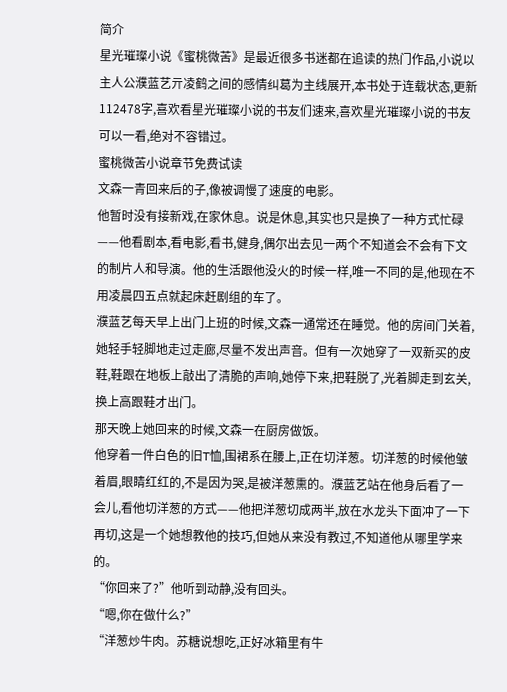简介
星光璀璨小说《蜜桃微苦》是最近很多书迷都在追读的热门作品,小说以主人公濮蓝艺亓凌鹤之间的感情纠葛为主线展开,本书处于连载状态,更新112478字,喜欢看星光璀璨小说的书友们速来,喜欢星光璀璨小说的书友可以一看,绝对不容错过。
蜜桃微苦小说章节免费试读
文森一青回来后的子,像被调慢了速度的电影。
他暂时没有接新戏,在家休息。说是休息,其实也只是换了一种方式忙碌——他看剧本,看电影,看书,健身,偶尔出去见一两个不知道会不会有下文的制片人和导演。他的生活跟他没火的时候一样,唯一不同的是,他现在不用凌晨四五点就起床赶剧组的车了。
濮蓝艺每天早上出门上班的时候,文森一通常还在睡觉。他的房间门关着,她轻手轻脚地走过走廊,尽量不发出声音。但有一次她穿了一双新买的皮鞋,鞋跟在地板上敲出了清脆的声响,她停下来,把鞋脱了,光着脚走到玄关,换上高跟鞋才出门。
那天晚上她回来的时候,文森一在厨房做饭。
他穿着一件白色的旧T恤,围裙系在腰上,正在切洋葱。切洋葱的时候他皱着眉,眼睛红红的,不是因为哭,是被洋葱熏的。濮蓝艺站在他身后看了一会儿,看他切洋葱的方式——他把洋葱切成两半,放在水龙头下面冲了一下再切,这是一个她想教他的技巧,但她从来没有教过,不知道他从哪里学来的。
“你回来了?”他听到动静,没有回头。
“嗯,你在做什么?”
“洋葱炒牛肉。苏糖说想吃,正好冰箱里有牛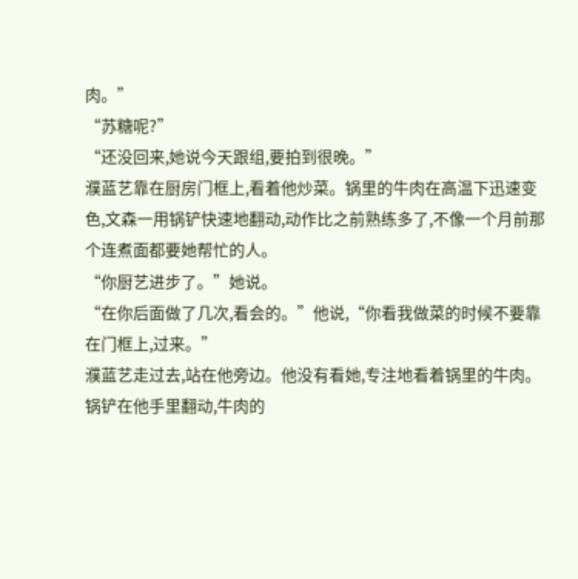肉。”
“苏糖呢?”
“还没回来,她说今天跟组,要拍到很晚。”
濮蓝艺靠在厨房门框上,看着他炒菜。锅里的牛肉在高温下迅速变色,文森一用锅铲快速地翻动,动作比之前熟练多了,不像一个月前那个连煮面都要她帮忙的人。
“你厨艺进步了。”她说。
“在你后面做了几次,看会的。”他说,“你看我做菜的时候不要靠在门框上,过来。”
濮蓝艺走过去,站在他旁边。他没有看她,专注地看着锅里的牛肉。锅铲在他手里翻动,牛肉的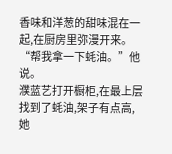香味和洋葱的甜味混在一起,在厨房里弥漫开来。
“帮我拿一下蚝油。”他说。
濮蓝艺打开橱柜,在最上层找到了蚝油,架子有点高,她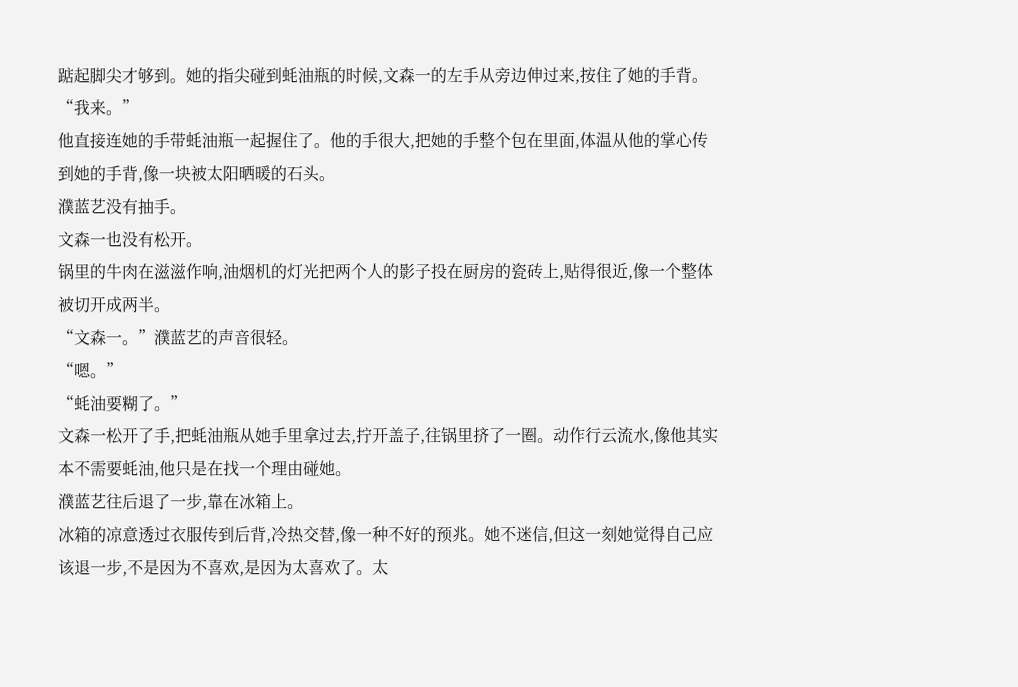踮起脚尖才够到。她的指尖碰到蚝油瓶的时候,文森一的左手从旁边伸过来,按住了她的手背。
“我来。”
他直接连她的手带蚝油瓶一起握住了。他的手很大,把她的手整个包在里面,体温从他的掌心传到她的手背,像一块被太阳晒暖的石头。
濮蓝艺没有抽手。
文森一也没有松开。
锅里的牛肉在滋滋作响,油烟机的灯光把两个人的影子投在厨房的瓷砖上,贴得很近,像一个整体被切开成两半。
“文森一。”濮蓝艺的声音很轻。
“嗯。”
“蚝油要糊了。”
文森一松开了手,把蚝油瓶从她手里拿过去,拧开盖子,往锅里挤了一圈。动作行云流水,像他其实本不需要蚝油,他只是在找一个理由碰她。
濮蓝艺往后退了一步,靠在冰箱上。
冰箱的凉意透过衣服传到后背,冷热交替,像一种不好的预兆。她不迷信,但这一刻她觉得自己应该退一步,不是因为不喜欢,是因为太喜欢了。太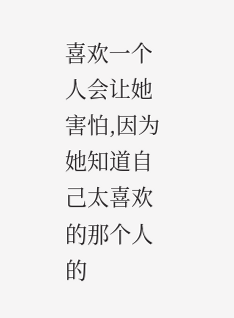喜欢一个人会让她害怕,因为她知道自己太喜欢的那个人的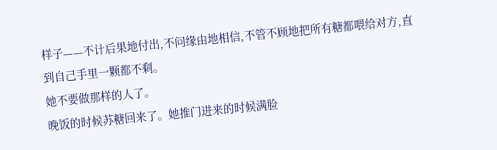样子——不计后果地付出,不问缘由地相信,不管不顾地把所有糖都喂给对方,直到自己手里一颗都不剩。
她不要做那样的人了。
晚饭的时候苏糖回来了。她推门进来的时候满脸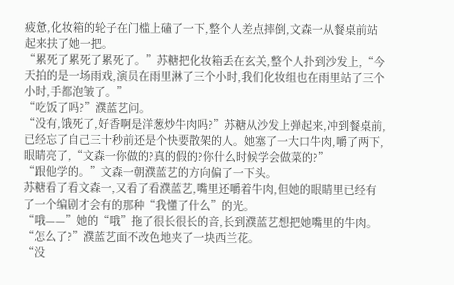疲惫,化妆箱的轮子在门槛上磕了一下,整个人差点摔倒,文森一从餐桌前站起来扶了她一把。
“累死了累死了累死了。”苏糖把化妆箱丢在玄关,整个人扑到沙发上,“今天拍的是一场雨戏,演员在雨里淋了三个小时,我们化妆组也在雨里站了三个小时,手都泡皱了。”
“吃饭了吗?”濮蓝艺问。
“没有,饿死了,好香啊是洋葱炒牛肉吗?”苏糖从沙发上弹起来,冲到餐桌前,已经忘了自己三十秒前还是个快要散架的人。她塞了一大口牛肉,嚼了两下,眼睛亮了,“文森一你做的?真的假的?你什么时候学会做菜的?”
“跟他学的。”文森一朝濮蓝艺的方向偏了一下头。
苏糖看了看文森一,又看了看濮蓝艺,嘴里还嚼着牛肉,但她的眼睛里已经有了一个编剧才会有的那种“我懂了什么”的光。
“哦——”她的“哦”拖了很长很长的音,长到濮蓝艺想把她嘴里的牛肉。
“怎么了?”濮蓝艺面不改色地夹了一块西兰花。
“没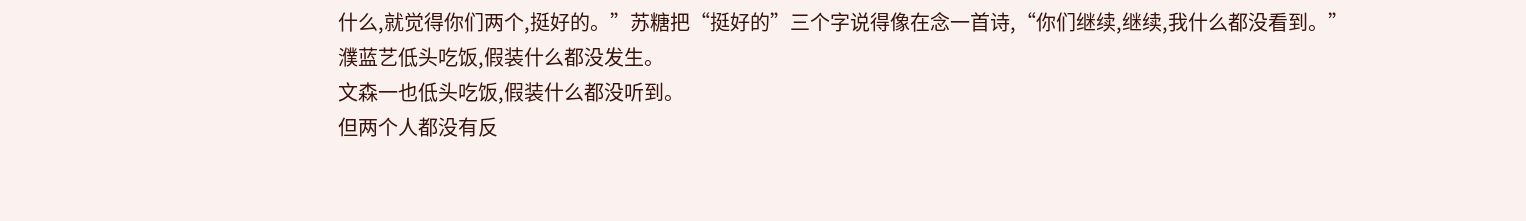什么,就觉得你们两个,挺好的。”苏糖把“挺好的”三个字说得像在念一首诗,“你们继续,继续,我什么都没看到。”
濮蓝艺低头吃饭,假装什么都没发生。
文森一也低头吃饭,假装什么都没听到。
但两个人都没有反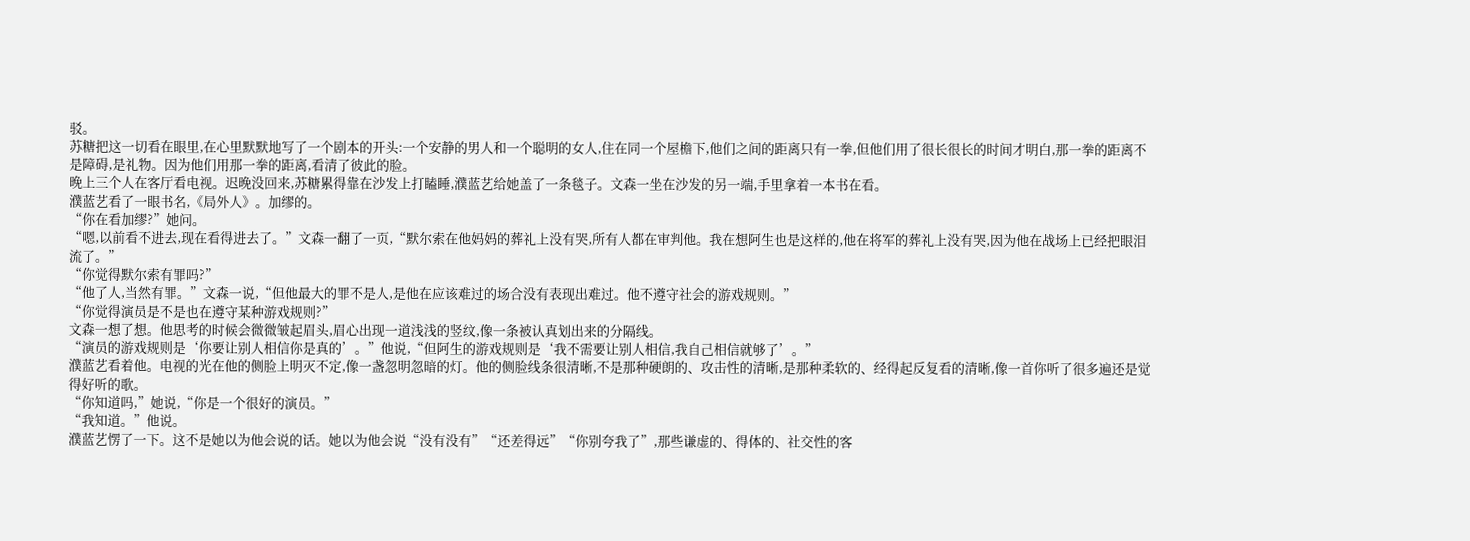驳。
苏糖把这一切看在眼里,在心里默默地写了一个剧本的开头:一个安静的男人和一个聪明的女人,住在同一个屋檐下,他们之间的距离只有一拳,但他们用了很长很长的时间才明白,那一拳的距离不是障碍,是礼物。因为他们用那一拳的距离,看清了彼此的脸。
晚上三个人在客厅看电视。迟晚没回来,苏糖累得靠在沙发上打瞌睡,濮蓝艺给她盖了一条毯子。文森一坐在沙发的另一端,手里拿着一本书在看。
濮蓝艺看了一眼书名,《局外人》。加缪的。
“你在看加缪?”她问。
“嗯,以前看不进去,现在看得进去了。”文森一翻了一页,“默尔索在他妈妈的葬礼上没有哭,所有人都在审判他。我在想阿生也是这样的,他在将军的葬礼上没有哭,因为他在战场上已经把眼泪流了。”
“你觉得默尔索有罪吗?”
“他了人,当然有罪。”文森一说,“但他最大的罪不是人,是他在应该难过的场合没有表现出难过。他不遵守社会的游戏规则。”
“你觉得演员是不是也在遵守某种游戏规则?”
文森一想了想。他思考的时候会微微皱起眉头,眉心出现一道浅浅的竖纹,像一条被认真划出来的分隔线。
“演员的游戏规则是‘你要让别人相信你是真的’。”他说,“但阿生的游戏规则是‘我不需要让别人相信,我自己相信就够了’。”
濮蓝艺看着他。电视的光在他的侧脸上明灭不定,像一盏忽明忽暗的灯。他的侧脸线条很清晰,不是那种硬朗的、攻击性的清晰,是那种柔软的、经得起反复看的清晰,像一首你听了很多遍还是觉得好听的歌。
“你知道吗,”她说,“你是一个很好的演员。”
“我知道。”他说。
濮蓝艺愣了一下。这不是她以为他会说的话。她以为他会说“没有没有”“还差得远”“你别夸我了”,那些谦虚的、得体的、社交性的客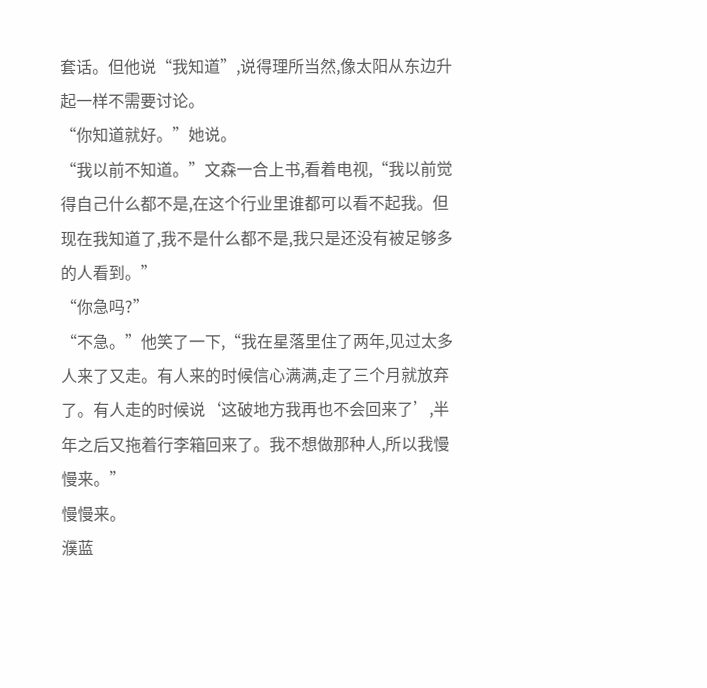套话。但他说“我知道”,说得理所当然,像太阳从东边升起一样不需要讨论。
“你知道就好。”她说。
“我以前不知道。”文森一合上书,看着电视,“我以前觉得自己什么都不是,在这个行业里谁都可以看不起我。但现在我知道了,我不是什么都不是,我只是还没有被足够多的人看到。”
“你急吗?”
“不急。”他笑了一下,“我在星落里住了两年,见过太多人来了又走。有人来的时候信心满满,走了三个月就放弃了。有人走的时候说‘这破地方我再也不会回来了’,半年之后又拖着行李箱回来了。我不想做那种人,所以我慢慢来。”
慢慢来。
濮蓝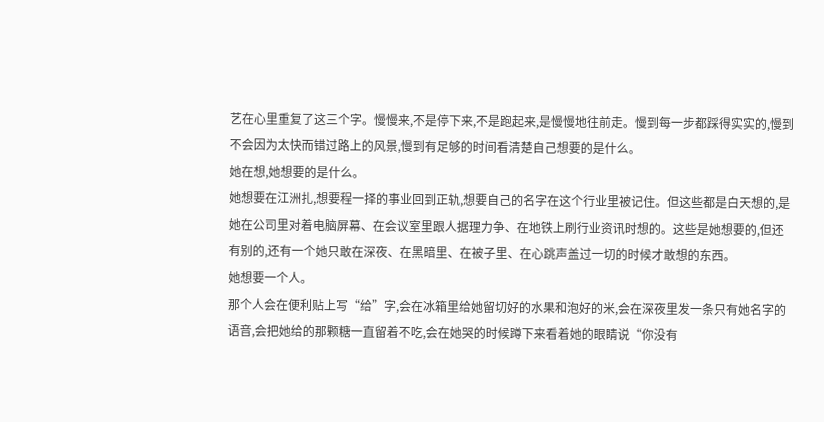艺在心里重复了这三个字。慢慢来,不是停下来,不是跑起来,是慢慢地往前走。慢到每一步都踩得实实的,慢到不会因为太快而错过路上的风景,慢到有足够的时间看清楚自己想要的是什么。
她在想,她想要的是什么。
她想要在江洲扎,想要程一择的事业回到正轨,想要自己的名字在这个行业里被记住。但这些都是白天想的,是她在公司里对着电脑屏幕、在会议室里跟人据理力争、在地铁上刷行业资讯时想的。这些是她想要的,但还有别的,还有一个她只敢在深夜、在黑暗里、在被子里、在心跳声盖过一切的时候才敢想的东西。
她想要一个人。
那个人会在便利贴上写“给”字,会在冰箱里给她留切好的水果和泡好的米,会在深夜里发一条只有她名字的语音,会把她给的那颗糖一直留着不吃,会在她哭的时候蹲下来看着她的眼睛说“你没有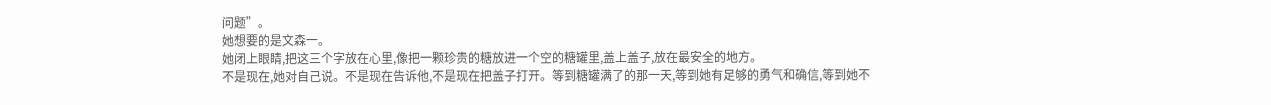问题”。
她想要的是文森一。
她闭上眼睛,把这三个字放在心里,像把一颗珍贵的糖放进一个空的糖罐里,盖上盖子,放在最安全的地方。
不是现在,她对自己说。不是现在告诉他,不是现在把盖子打开。等到糖罐满了的那一天,等到她有足够的勇气和确信,等到她不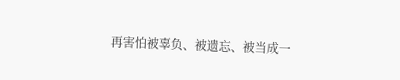再害怕被辜负、被遗忘、被当成一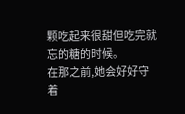颗吃起来很甜但吃完就忘的糖的时候。
在那之前,她会好好守着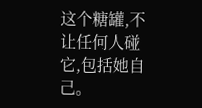这个糖罐,不让任何人碰它,包括她自己。